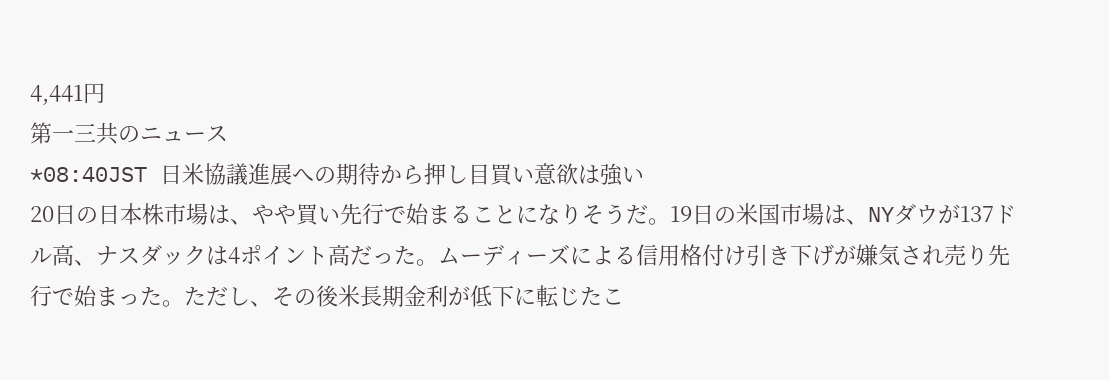4,441円
第一三共のニュース
*08:40JST 日米協議進展への期待から押し目買い意欲は強い
20日の日本株市場は、やや買い先行で始まることになりそうだ。19日の米国市場は、NYダウが137ドル高、ナスダックは4ポイント高だった。ムーディーズによる信用格付け引き下げが嫌気され売り先行で始まった。ただし、その後米長期金利が低下に転じたこ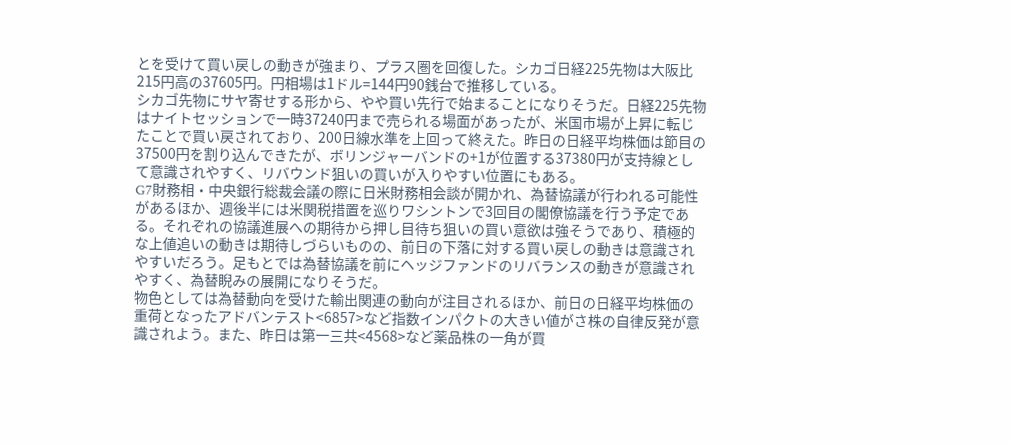とを受けて買い戻しの動きが強まり、プラス圏を回復した。シカゴ日経225先物は大阪比215円高の37605円。円相場は1ドル=144円90銭台で推移している。
シカゴ先物にサヤ寄せする形から、やや買い先行で始まることになりそうだ。日経225先物はナイトセッションで一時37240円まで売られる場面があったが、米国市場が上昇に転じたことで買い戻されており、200日線水準を上回って終えた。昨日の日経平均株価は節目の37500円を割り込んできたが、ボリンジャーバンドの+1が位置する37380円が支持線として意識されやすく、リバウンド狙いの買いが入りやすい位置にもある。
G7財務相・中央銀行総裁会議の際に日米財務相会談が開かれ、為替協議が行われる可能性があるほか、週後半には米関税措置を巡りワシントンで3回目の閣僚協議を行う予定である。それぞれの協議進展への期待から押し目待ち狙いの買い意欲は強そうであり、積極的な上値追いの動きは期待しづらいものの、前日の下落に対する買い戻しの動きは意識されやすいだろう。足もとでは為替協議を前にヘッジファンドのリバランスの動きが意識されやすく、為替睨みの展開になりそうだ。
物色としては為替動向を受けた輸出関連の動向が注目されるほか、前日の日経平均株価の重荷となったアドバンテスト<6857>など指数インパクトの大きい値がさ株の自律反発が意識されよう。また、昨日は第一三共<4568>など薬品株の一角が買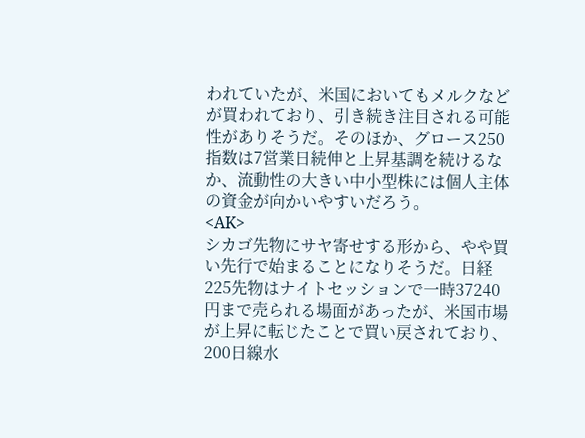われていたが、米国においてもメルクなどが買われており、引き続き注目される可能性がありそうだ。そのほか、グロース250指数は7営業日続伸と上昇基調を続けるなか、流動性の大きい中小型株には個人主体の資金が向かいやすいだろう。
<AK>
シカゴ先物にサヤ寄せする形から、やや買い先行で始まることになりそうだ。日経225先物はナイトセッションで一時37240円まで売られる場面があったが、米国市場が上昇に転じたことで買い戻されており、200日線水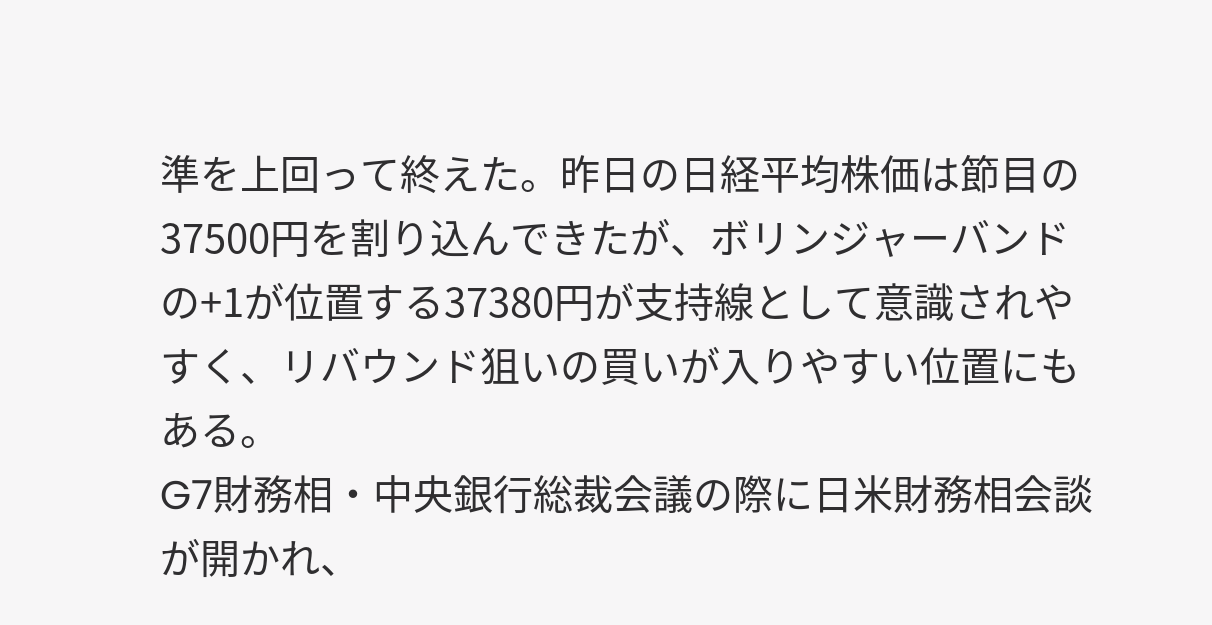準を上回って終えた。昨日の日経平均株価は節目の37500円を割り込んできたが、ボリンジャーバンドの+1が位置する37380円が支持線として意識されやすく、リバウンド狙いの買いが入りやすい位置にもある。
G7財務相・中央銀行総裁会議の際に日米財務相会談が開かれ、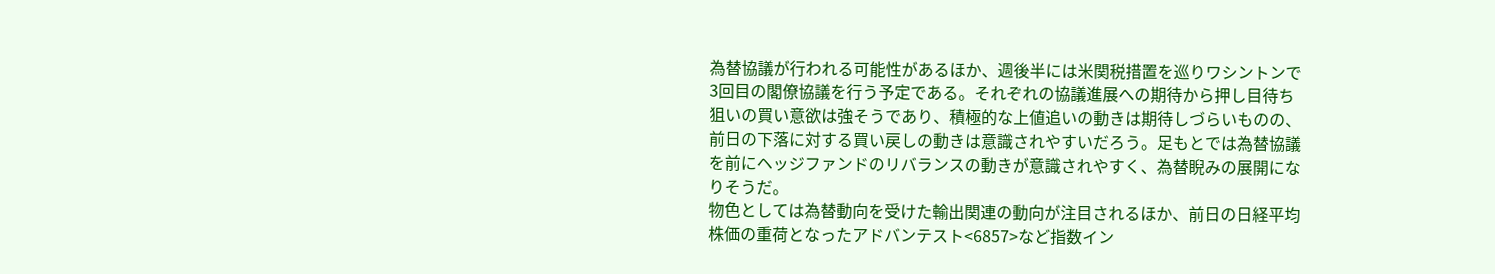為替協議が行われる可能性があるほか、週後半には米関税措置を巡りワシントンで3回目の閣僚協議を行う予定である。それぞれの協議進展への期待から押し目待ち狙いの買い意欲は強そうであり、積極的な上値追いの動きは期待しづらいものの、前日の下落に対する買い戻しの動きは意識されやすいだろう。足もとでは為替協議を前にヘッジファンドのリバランスの動きが意識されやすく、為替睨みの展開になりそうだ。
物色としては為替動向を受けた輸出関連の動向が注目されるほか、前日の日経平均株価の重荷となったアドバンテスト<6857>など指数イン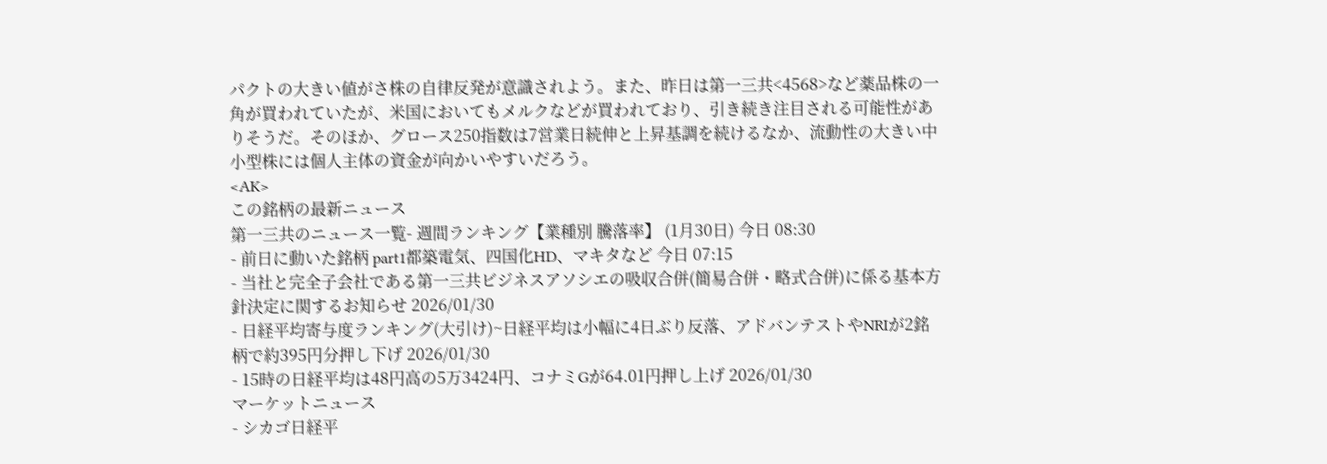パクトの大きい値がさ株の自律反発が意識されよう。また、昨日は第一三共<4568>など薬品株の一角が買われていたが、米国においてもメルクなどが買われており、引き続き注目される可能性がありそうだ。そのほか、グロース250指数は7営業日続伸と上昇基調を続けるなか、流動性の大きい中小型株には個人主体の資金が向かいやすいだろう。
<AK>
この銘柄の最新ニュース
第一三共のニュース一覧- 週間ランキング【業種別 騰落率】 (1月30日) 今日 08:30
- 前日に動いた銘柄 part1都築電気、四国化HD、マキタなど 今日 07:15
- 当社と完全子会社である第一三共ビジネスアソシエの吸収合併(簡易合併・略式合併)に係る基本方針決定に関するお知らせ 2026/01/30
- 日経平均寄与度ランキング(大引け)~日経平均は小幅に4日ぶり反落、アドバンテストやNRIが2銘柄で約395円分押し下げ 2026/01/30
- 15時の日経平均は48円高の5万3424円、コナミGが64.01円押し上げ 2026/01/30
マーケットニュース
- シカゴ日経平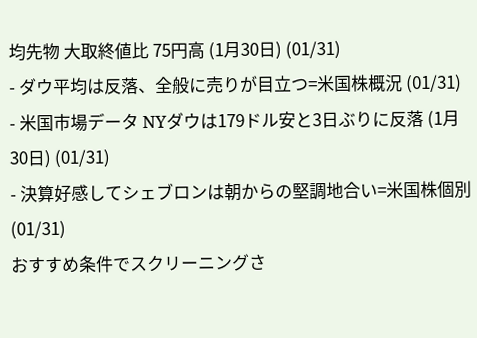均先物 大取終値比 75円高 (1月30日) (01/31)
- ダウ平均は反落、全般に売りが目立つ=米国株概況 (01/31)
- 米国市場データ NYダウは179ドル安と3日ぶりに反落 (1月30日) (01/31)
- 決算好感してシェブロンは朝からの堅調地合い=米国株個別 (01/31)
おすすめ条件でスクリーニングさ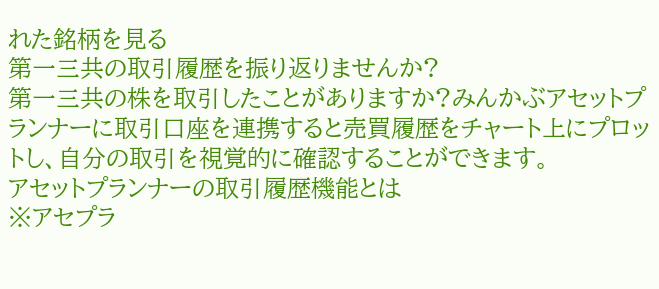れた銘柄を見る
第一三共の取引履歴を振り返りませんか?
第一三共の株を取引したことがありますか?みんかぶアセットプランナーに取引口座を連携すると売買履歴をチャート上にプロットし、自分の取引を視覚的に確認することができます。
アセットプランナーの取引履歴機能とは
※アセプラ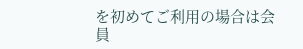を初めてご利用の場合は会員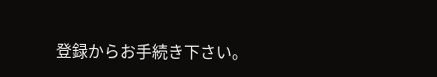登録からお手続き下さい。